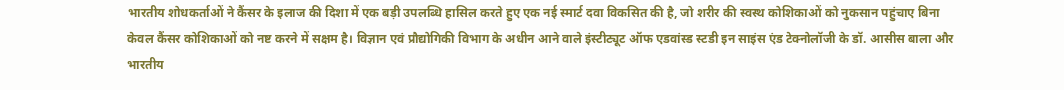भारतीय शोधकर्ताओं ने कैंसर के इलाज की दिशा में एक बड़ी उपलब्धि हासिल करते हुए एक नई स्मार्ट दवा विकसित की है, जो शरीर की स्वस्थ कोशिकाओं को नुकसान पहुंचाए बिना केवल कैंसर कोशिकाओं को नष्ट करने में सक्षम है। विज्ञान एवं प्रौद्योगिकी विभाग के अधीन आने वाले इंस्टीट्यूट ऑफ एडवांस्ड स्टडी इन साइंस एंड टेक्नोलॉजी के डॉ. आसीस बाला और भारतीय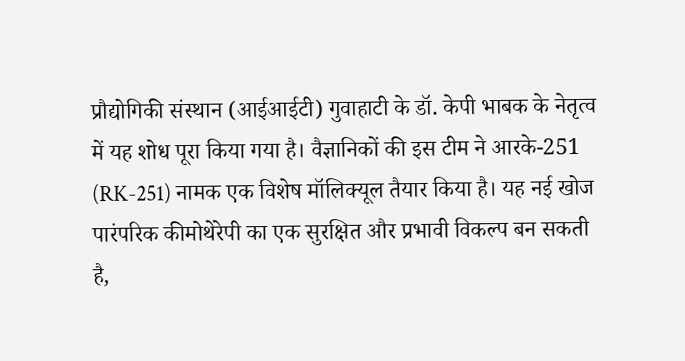प्रौद्योगिकी संस्थान (आईआईटी) गुवाहाटी के डॉ. केपी भाबक के नेतृत्व में यह शोध पूरा किया गया है। वैज्ञानिकों की इस टीम ने आरके-251 (RK-251) नामक एक विशेष मॉलिक्यूल तैयार किया है। यह नई खोज पारंपरिक कीमोथेरेपी का एक सुरक्षित और प्रभावी विकल्प बन सकती है,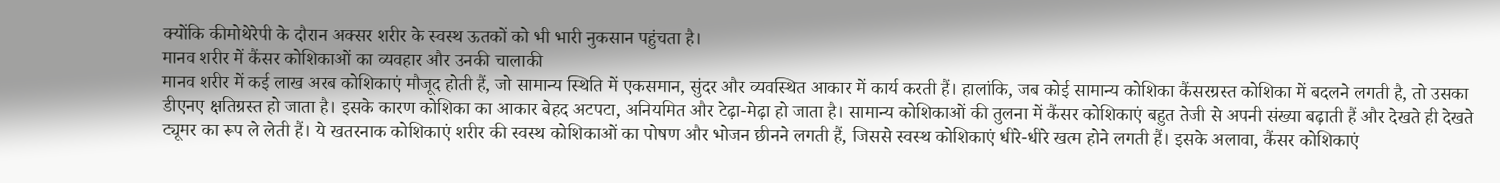क्योंकि कीमोथेरेपी के दौरान अक्सर शरीर के स्वस्थ ऊतकों को भी भारी नुकसान पहुंचता है।
मानव शरीर में कैंसर कोशिकाओं का व्यवहार और उनकी चालाकी
मानव शरीर में कई लाख अरब कोशिकाएं मौजूद होती हैं, जो सामान्य स्थिति में एकसमान, सुंदर और व्यवस्थित आकार में कार्य करती हैं। हालांकि, जब कोई सामान्य कोशिका कैंसरग्रस्त कोशिका में बदलने लगती है, तो उसका डीएनए क्षतिग्रस्त हो जाता है। इसके कारण कोशिका का आकार बेहद अटपटा, अनियमित और टेढ़ा-मेढ़ा हो जाता है। सामान्य कोशिकाओं की तुलना में कैंसर कोशिकाएं बहुत तेजी से अपनी संख्या बढ़ाती हैं और देखते ही देखते ट्यूमर का रूप ले लेती हैं। ये खतरनाक कोशिकाएं शरीर की स्वस्थ कोशिकाओं का पोषण और भोजन छीनने लगती हैं, जिससे स्वस्थ कोशिकाएं धीरे-धीरे खत्म होने लगती हैं। इसके अलावा, कैंसर कोशिकाएं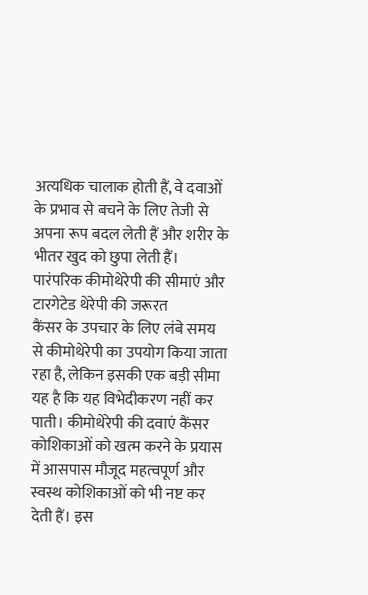अत्यधिक चालाक होती हैं, वे दवाओं के प्रभाव से बचने के लिए तेजी से अपना रूप बदल लेती हैं और शरीर के भीतर खुद को छुपा लेती हैं।
पारंपरिक कीमोथेरेपी की सीमाएं और टारगेटेड थेरेपी की जरूरत
कैंसर के उपचार के लिए लंबे समय से कीमोथेरेपी का उपयोग किया जाता रहा है, लेकिन इसकी एक बड़ी सीमा यह है कि यह विभेदीकरण नहीं कर पाती। कीमोथेरेपी की दवाएं कैंसर कोशिकाओं को खत्म करने के प्रयास में आसपास मौजूद महत्वपूर्ण और स्वस्थ कोशिकाओं को भी नष्ट कर देती हैं। इस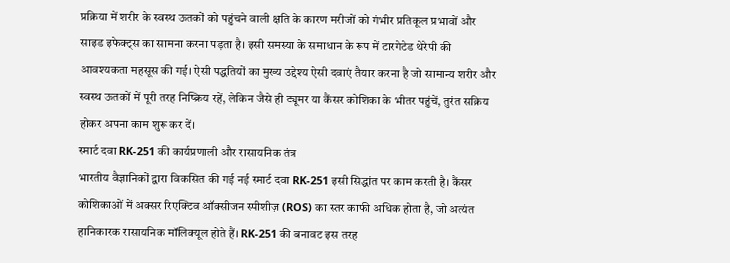प्रक्रिया में शरीर के स्वस्थ ऊतकों को पहुंचने वाली क्षति के कारण मरीजों को गंभीर प्रतिकूल प्रभावों और साइड इफेक्ट्स का सामना करना पड़ता है। इसी समस्या के समाधान के रूप में टारगेटेड थेरेपी की आवश्यकता महसूस की गई। ऐसी पद्धतियों का मुख्य उद्देश्य ऐसी दवाएं तैयार करना है जो सामान्य शरीर और स्वस्थ ऊतकों में पूरी तरह निष्क्रिय रहें, लेकिन जैसे ही ट्यूमर या कैंसर कोशिका के भीतर पहुंचें, तुरंत सक्रिय होकर अपना काम शुरू कर दें।
स्मार्ट दवा RK-251 की कार्यप्रणाली और रासायनिक तंत्र
भारतीय वैज्ञानिकों द्वारा विकसित की गई नई स्मार्ट दवा RK-251 इसी सिद्धांत पर काम करती है। कैंसर कोशिकाओं में अक्सर रिएक्टिव ऑक्सीजन स्पीशीज़ (ROS) का स्तर काफी अधिक होता है, जो अत्यंत हानिकारक रासायनिक मॉलिक्यूल होते हैं। RK-251 की बनावट इस तरह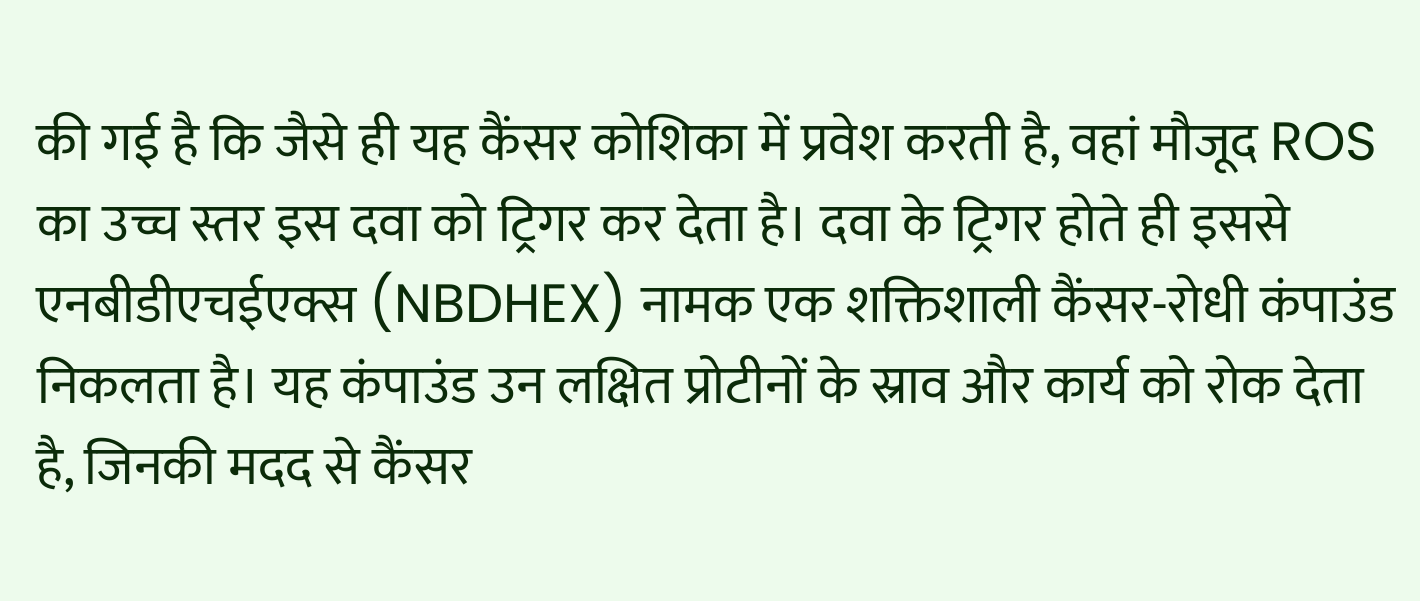की गई है कि जैसे ही यह कैंसर कोशिका में प्रवेश करती है, वहां मौजूद ROS का उच्च स्तर इस दवा को ट्रिगर कर देता है। दवा के ट्रिगर होते ही इससे एनबीडीएचईएक्स (NBDHEX) नामक एक शक्तिशाली कैंसर-रोधी कंपाउंड निकलता है। यह कंपाउंड उन लक्षित प्रोटीनों के स्राव और कार्य को रोक देता है, जिनकी मदद से कैंसर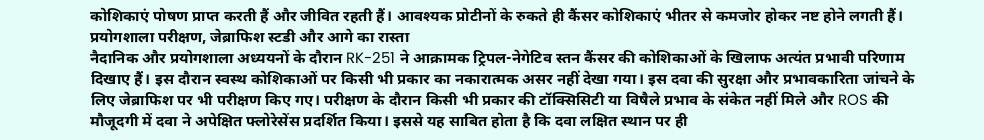कोशिकाएं पोषण प्राप्त करती हैं और जीवित रहती हैं। आवश्यक प्रोटीनों के रुकते ही कैंसर कोशिकाएं भीतर से कमजोर होकर नष्ट होने लगती हैं।
प्रयोगशाला परीक्षण, जेब्राफिश स्टडी और आगे का रास्ता
नैदानिक और प्रयोगशाला अध्ययनों के दौरान RK-251 ने आक्रामक ट्रिपल-नेगेटिव स्तन कैंसर की कोशिकाओं के खिलाफ अत्यंत प्रभावी परिणाम दिखाए हैं। इस दौरान स्वस्थ कोशिकाओं पर किसी भी प्रकार का नकारात्मक असर नहीं देखा गया। इस दवा की सुरक्षा और प्रभावकारिता जांचने के लिए जेब्राफिश पर भी परीक्षण किए गए। परीक्षण के दौरान किसी भी प्रकार की टॉक्सिसिटी या विषैले प्रभाव के संकेत नहीं मिले और ROS की मौजूदगी में दवा ने अपेक्षित फ्लोरेसेंस प्रदर्शित किया। इससे यह साबित होता है कि दवा लक्षित स्थान पर ही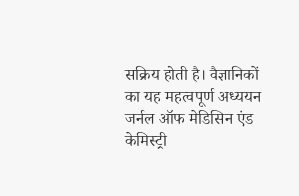सक्रिय होती है। वैज्ञानिकों का यह महत्वपूर्ण अध्ययन जर्नल ऑफ मेडिसिन एंड केमिस्ट्री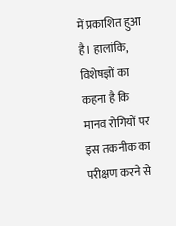में प्रकाशित हुआ है। हालांकि, विशेषज्ञों का कहना है कि मानव रोगियों पर इस तकनीक का परीक्षण करने से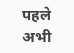पहले अभी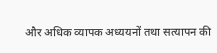और अधिक व्यापक अध्ययनों तथा सत्यापन की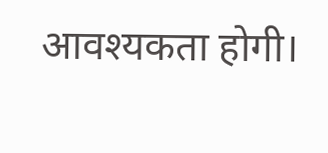आवश्यकता होगी।